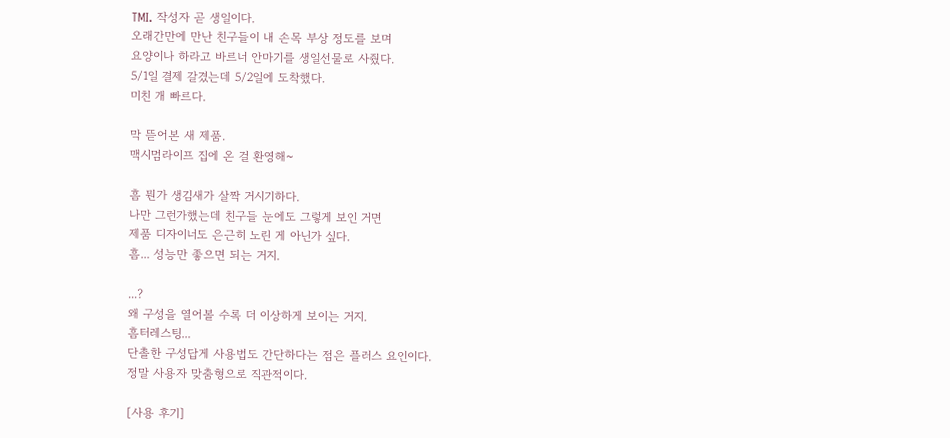TMI. 작성자 곧 생일이다.
오래간만에 만난 친구들이 내 손목 부상 정도를 보며
요양이나 하라고 바르너 안마기를 생일선물로 사줬다.
5/1일 결제 갈겼는데 5/2일에 도착했다.
미친 개 빠르다.

막 뜯어본 새 제품.
맥시멈라이프 집에 온 걸 환영해~

흠 뭔가 생김새가 살짝 거시기하다.
나만 그런가했는데 친구들 눈에도 그렇게 보인 거면
제품 디자이너도 은근히 노린 게 아닌가 싶다.
흠... 성능만 좋으면 되는 거지.

...?
왜 구성을 열어볼 수록 더 이상하게 보이는 거지.
흠터레스팅...
단촐한 구성답게 사용법도 간단하다는 점은 플러스 요인이다.
정말 사용자 맞춤형으로 직관적이다.

[사용 후기]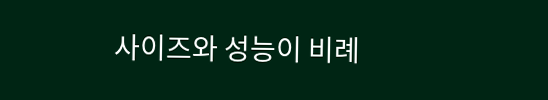사이즈와 성능이 비례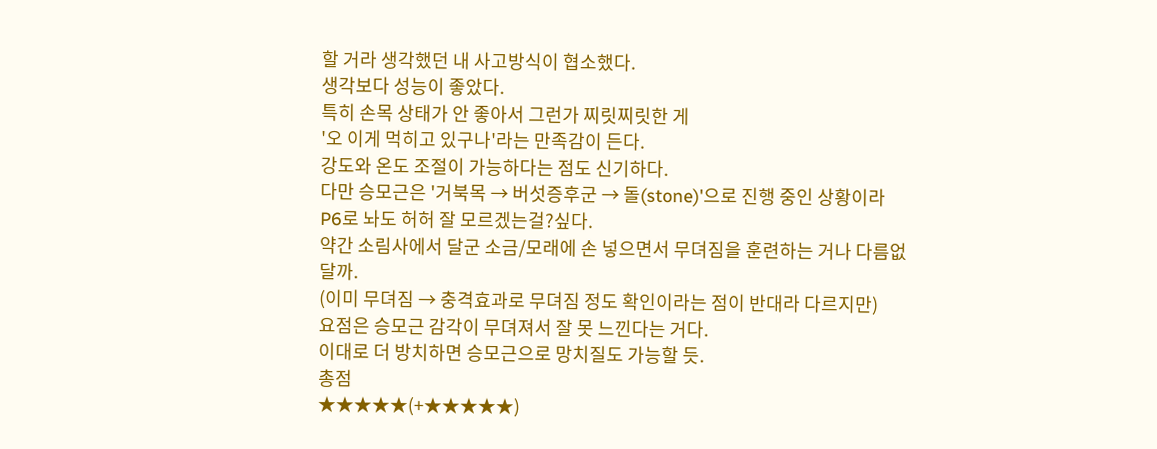할 거라 생각했던 내 사고방식이 협소했다.
생각보다 성능이 좋았다.
특히 손목 상태가 안 좋아서 그런가 찌릿찌릿한 게
'오 이게 먹히고 있구나'라는 만족감이 든다.
강도와 온도 조절이 가능하다는 점도 신기하다.
다만 승모근은 '거북목 → 버섯증후군 → 돌(stone)'으로 진행 중인 상황이라
P6로 놔도 허허 잘 모르겠는걸?싶다.
약간 소림사에서 달군 소금/모래에 손 넣으면서 무뎌짐을 훈련하는 거나 다름없달까.
(이미 무뎌짐 → 충격효과로 무뎌짐 정도 확인이라는 점이 반대라 다르지만)
요점은 승모근 감각이 무뎌져서 잘 못 느낀다는 거다.
이대로 더 방치하면 승모근으로 망치질도 가능할 듯.
총점
★★★★★(+★★★★★)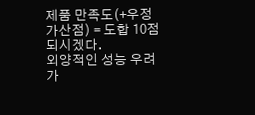제품 만족도(+우정 가산점) = 도합 10점 되시겠다.
외양적인 성능 우려가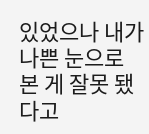있었으나 내가 나쁜 눈으로 본 게 잘못 됐다고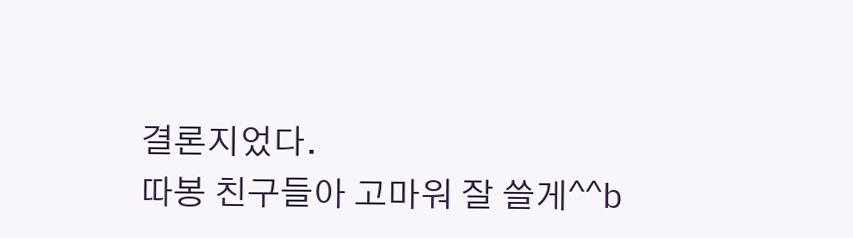결론지었다.
따봉 친구들아 고마워 잘 쓸게^^b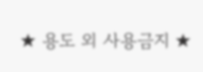★ 용도 외 사용금지 ★